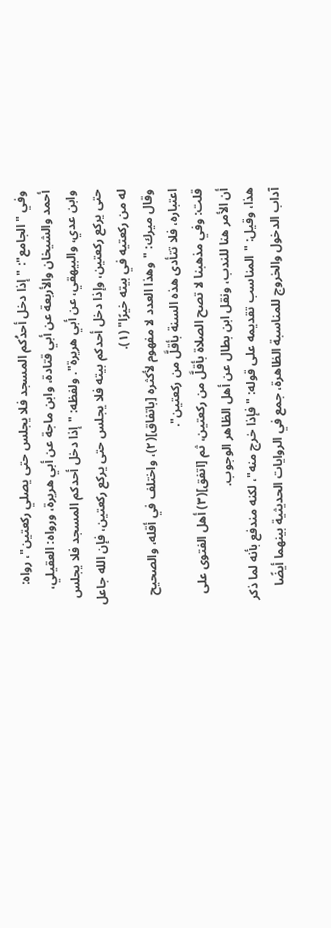وفي "الجامع": "إذا دخل أحدُكم المسجد فلا يجلس حتى يصلي ركعتين"، رواه: أحمد والشيخان والأربعة عن أبي قتادة، وابن ماجة عن أبي هريرة، ورواه: العقيلي، وابن عدي، والبيهقي، عن أبي هريرة". ولفظه: "إذا دخل أحدكم المسجد فلا يجلس حتى يركع ركعتين، وإذا دخل أحدكم بيته فلا يجلس حتى يركع ركعتين، فإن الله جاعل له من ركعتيه في بيته خيرًا" (١).
وقال ميرك: "وهذا العدد لا مفهوم لأكثره [باتفاق](٢)، واختلف في أقله، والصحيح اعتباره، فلا تتأدى هذه السنة بأقلَّ من ركعتين".
قلت: وفي مذهبنا لا تصح الصلاة بأقلَّ من ركعتين، ثم [اتفق](٣) أهل الفتوى على أن الأمر هنا للندب، ونقل ابن بطال عن أهل الظاهر الوجوب.
هذا، وقيل: "المناسب تقديمه على قوله: "فإذا خرج منه"، لكنه مندفع بأنه لما ذكر آداب الدخول والخروج للمناسبة الظاهرة، جمع في الروايات الحديثية بينهما أيضًا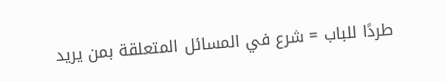طردًا للباب = شرع في المسائل المتعلقة بمن يريد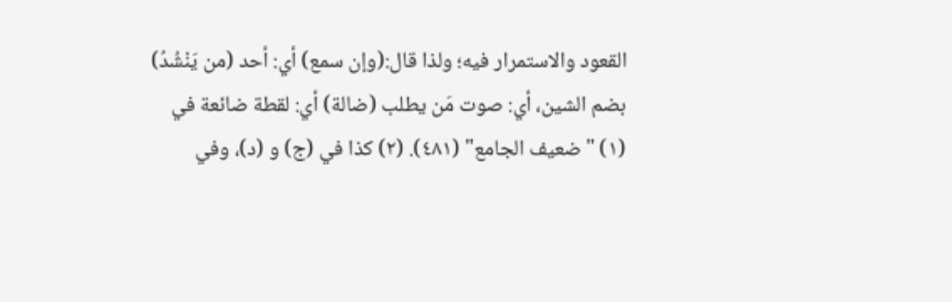القعود والاستمرار فيه؛ ولذا قال:(وإن سمع) أي: أحد (من يَنْشُدُ) بضم الشين، أي: صوت مَن يطلب (ضالة) أي: لقطة ضائعة في
(١) "ضعيف الجامع" (٤٨١). (٢) كذا في (ج) و (د)، وفي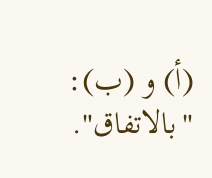(أ) و (ب): "بالاتفاق".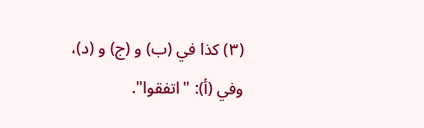(٣) كذا في (ب) و (ج) و (د)، وفي (أ): "اتفقوا".